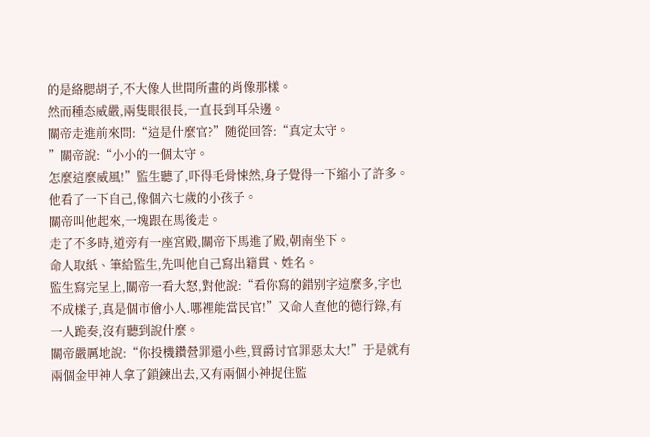的是絡腮胡子,不大像人世間所畫的肖像那樣。
然而種态威嚴,兩隻眼很長,一直長到耳朵邊。
關帝走進前來問:“這是什麼官?”随從回答:“真定太守。
”關帝說:“小小的一個太守。
怎麼這麼威風!”監生聽了,吓得毛骨悚然,身子覺得一下縮小了許多。
他看了一下自己,像個六七歲的小孩子。
關帝叫他起來,一塊跟在馬後走。
走了不多時,道旁有一座宮殿,關帝下馬進了殿,朝南坐下。
命人取紙、筆給監生,先叫他自己寫出籍貫、姓名。
監生寫完呈上,關帝一看大怒,對他說:“看你寫的錯别字這麼多,字也不成樣子,真是個市儈小人.哪裡能當民官!”又命人查他的德行錄,有一人跪奏,沒有聽到說什麼。
關帝嚴厲地說:“你投機鑽營罪還小些,買爵讨官罪惡太大!”于是就有兩個金甲神人拿了鎖鍊出去,又有兩個小神捉住監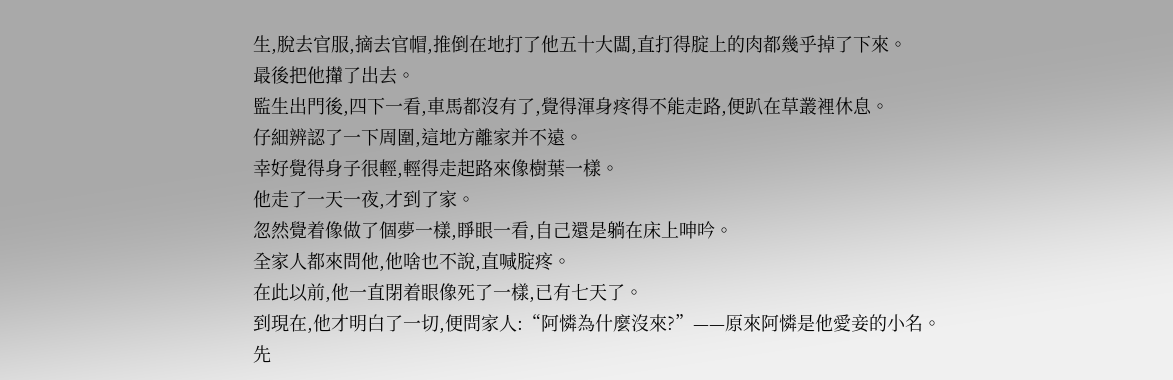生,脫去官服,摘去官帽,推倒在地打了他五十大闆,直打得腚上的肉都幾乎掉了下來。
最後把他攆了出去。
監生出門後,四下一看,車馬都沒有了,覺得渾身疼得不能走路,便趴在草叢裡休息。
仔細辨認了一下周圍,這地方離家并不遠。
幸好覺得身子很輕,輕得走起路來像樹葉一樣。
他走了一天一夜,才到了家。
忽然覺着像做了個夢一樣,睜眼一看,自己還是躺在床上呻吟。
全家人都來問他,他啥也不說,直喊腚疼。
在此以前,他一直閉着眼像死了一樣,已有七天了。
到現在,他才明白了一切,便問家人:“阿憐為什麼沒來?”——原來阿憐是他愛妾的小名。
先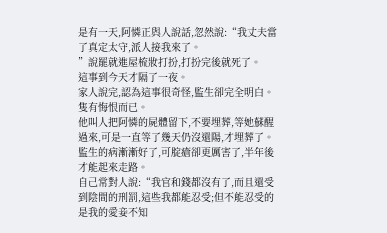是有一天,阿憐正與人說話,忽然說:“我丈夫當了真定太守,派人接我來了。
”說罷就進屋梳妝打扮,打扮完後就死了。
這事到今天才隔了一夜。
家人說完,認為這事很奇怪,監生卻完全明白。
隻有悔恨而已。
他叫人把阿憐的屍體留下,不要埋葬,等她蘇醒過來,可是一直等了幾天仍沒還陽,才埋葬了。
監生的病漸漸好了,可腚瘡卻更厲害了,半年後才能起來走路。
自己常對人說:“我官和錢都沒有了,而且還受到陰間的刑罰,這些我都能忍受;但不能忍受的是我的愛妾不知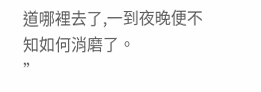道哪裡去了,一到夜晚便不知如何消磨了。
”